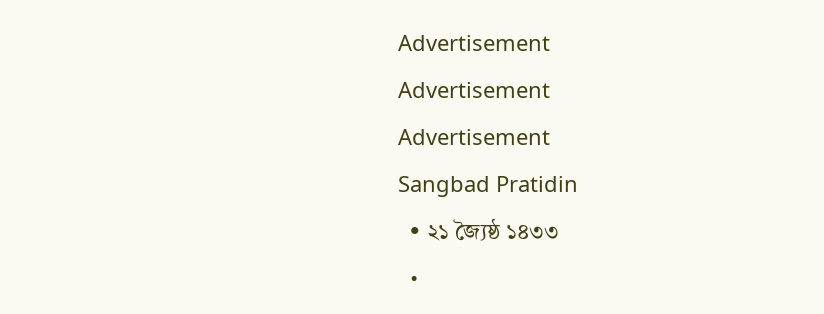Advertisement
Advertisement
Advertisement
Sangbad Pratidin
  • ২১ জ্যৈষ্ঠ ১৪৩৩
  •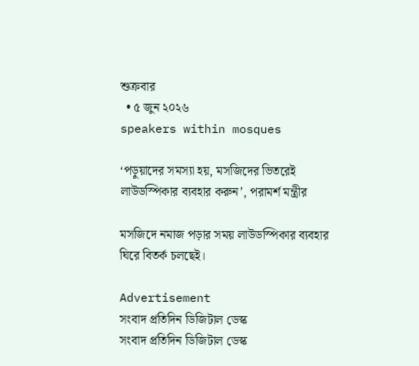শুক্রবার
  • ৫ জুন ২০২৬
speakers within mosques

‘পড়ুয়াদের সমস্যা হয়, মসজিদের ভিতরেই লাউডস্পিকার ব্যবহার করুন’, পরামর্শ মন্ত্রীর

মসজিদে নমাজ পড়ার সময় লাউডস্পিকার ব্যবহার ঘিরে বিতর্ক চলছেই।

Advertisement
সংবাদ প্রতিদিন ডিজিটাল ডেস্ক
সংবাদ প্রতিদিন ডিজিটাল ডেস্ক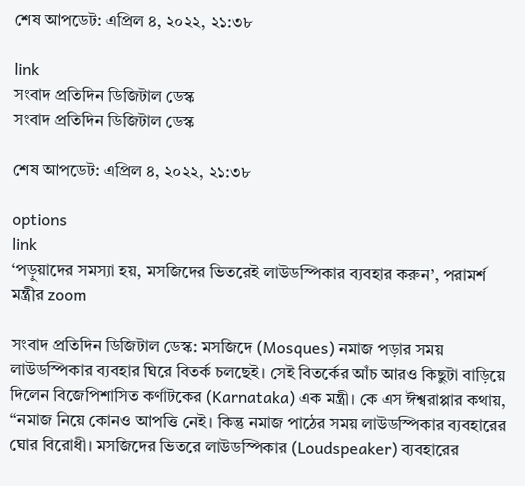শেষ আপডেট: এপ্রিল ৪, ২০২২, ২১:৩৮

link
সংবাদ প্রতিদিন ডিজিটাল ডেস্ক
সংবাদ প্রতিদিন ডিজিটাল ডেস্ক

শেষ আপডেট: এপ্রিল ৪, ২০২২, ২১:৩৮

options
link
‘পড়ুয়াদের সমস্যা হয়, মসজিদের ভিতরেই লাউডস্পিকার ব্যবহার করুন’, পরামর্শ মন্ত্রীর zoom

সংবাদ প্রতিদিন ডিজিটাল ডেস্ক: মসজিদে (Mosques) নমাজ পড়ার সময় লাউডস্পিকার ব্যবহার ঘিরে বিতর্ক চলছেই। সেই বিতর্কের আঁচ আরও কিছুটা বাড়িয়ে দিলেন বিজেপিশাসিত কর্ণাটকের (Karnataka) এক মন্ত্রী। কে এস ঈশ্বরাপ্পার কথায়, “নমাজ নিয়ে কোনও আপত্তি নেই। কিন্তু নমাজ পাঠের সময় লাউডস্পিকার ব্যবহারের ঘোর বিরোধী। মসজিদের ভিতরে লাউডস্পিকার (Loudspeaker) ব্যবহারের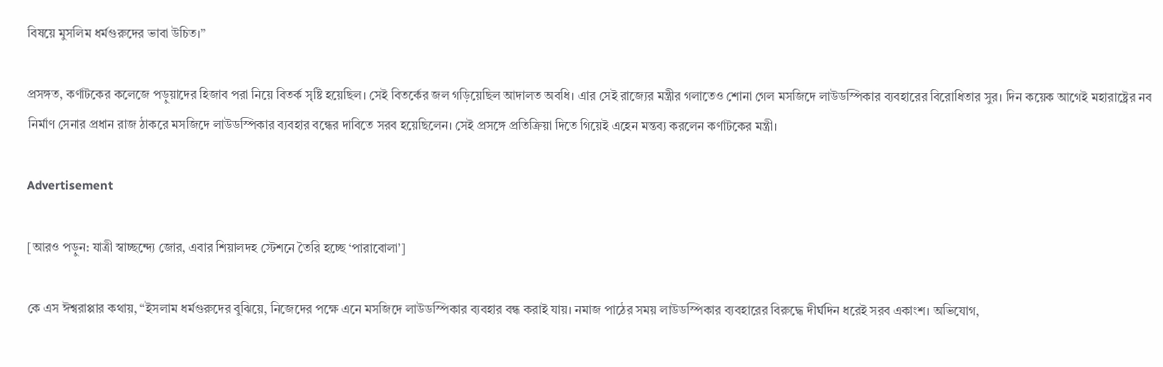বিষয়ে মুসলিম ধর্মগুরুদের ভাবা উচিত।”

প্রসঙ্গত, কর্ণাটকের কলেজে পড়ুয়াদের হিজাব পরা নিয়ে বিতর্ক সৃষ্টি হয়েছিল। সেই বিতর্কের জল গড়িয়েছিল আদালত অবধি। এার সেই রাজ্যের মন্ত্রীর গলাতেও শোনা গেল মসজিদে লাউডস্পিকার ব্যবহারের বিরোধিতার সুর। দিন কয়েক আগেই মহারাষ্ট্রের নব নির্মাণ সেনার প্রধান রাজ ঠাকরে মসজিদে লাউডস্পিকার ব্যবহার বন্ধের দাবিতে সরব হয়েছিলেন। সেই প্রসঙ্গে প্রতিক্রিয়া দিতে গিয়েই এহেন মন্তব্য করলেন কর্ণাটকের মন্ত্রী।

Advertisement

[আরও পড়ুন: যাত্রী স্বাচ্ছন্দ্যে জোর, এবার শিয়ালদহ স্টেশনে তৈরি হচ্ছে ‘পারাবোলা’]

কে এস ঈশ্বরাপ্পার কথায়, “ইসলাম ধর্মগুরুদের বুঝিয়ে, নিজেদের পক্ষে এনে মসজিদে লাউডস্পিকার ব্যবহার বন্ধ করাই যায়। নমাজ পাঠের সময় লাউডস্পিকার ব্যবহারের বিরুদ্ধে দীর্ঘদিন ধরেই সরব একাংশ। অভিযোগ,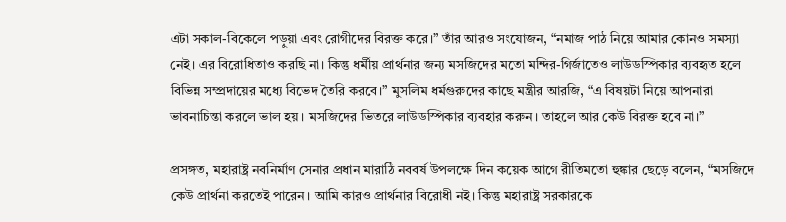এটা সকাল-বিকেলে পড়ুয়া এবং রোগীদের বিরক্ত করে।” তাঁর আরও সংযোজন, “নমাজ পাঠ নিয়ে আমার কোনও সমস্যা নেই। এর বিরোধিতাও করছি না। কিন্তু ধর্মীয় প্রার্থনার জন্য মসজিদের মতো মন্দির-গির্জাতেও লাউডস্পিকার ব্যবহৃত হলে বিভিন্ন সম্প্রদায়ের মধ্যে বিভেদ তৈরি করবে।” মুসলিম ধর্মগুরুদের কাছে মন্ত্রীর আরজি, “এ বিষয়টা নিয়ে আপনারা ভাবনাচিন্তা করলে ভাল হয়। মসজিদের ভিতরে লাউডস্পিকার ব্যবহার করুন। তাহলে আর কেউ বিরক্ত হবে না।”

প্রসঙ্গত, মহারাষ্ট্র নবনির্মাণ সেনার প্রধান মারাঠি নববর্ষ উপলক্ষে দিন কয়েক আগে রীতিমতো হুঙ্কার ছেড়ে বলেন, “মসজিদে কেউ প্রার্থনা করতেই পারেন। আমি কারও প্রার্থনার বিরোধী নই। কিন্তু মহারাষ্ট্র সরকারকে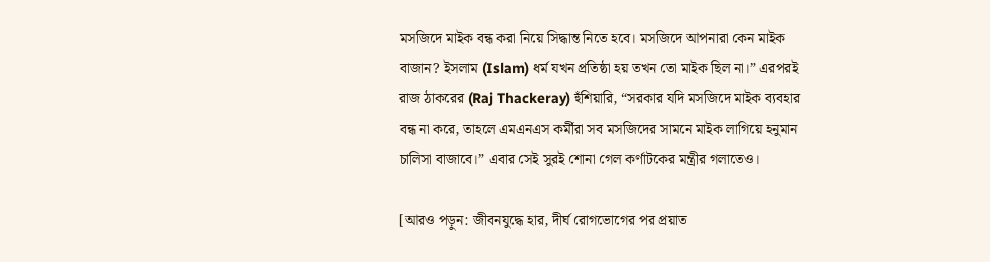মসজিদে মাইক বন্ধ করা নিয়ে সিদ্ধান্ত নিতে হবে। মসজিদে আপনারা কেন মাইক বাজান? ইসলাম (Islam) ধর্ম যখন প্রতিষ্ঠা হয় তখন তো মাইক ছিল না।” এরপরই রাজ ঠাকরের (Raj Thackeray) হুঁশিয়ারি, “সরকার যদি মসজিদে মাইক ব্যবহার বন্ধ না করে, তাহলে এমএনএস কর্মীরা সব মসজিদের সামনে মাইক লাগিয়ে হনুমান চালিসা বাজাবে।” এবার সেই সুরই শোনা গেল কর্ণাটকের মন্ত্রীর গলাতেও।

[আরও পড়ুন: জীবনযুদ্ধে হার, দীর্ঘ রোগভোগের পর প্রয়াত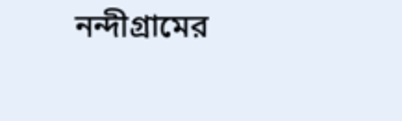নন্দীগ্রামের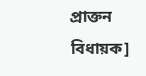প্রাক্তন বিধায়ক]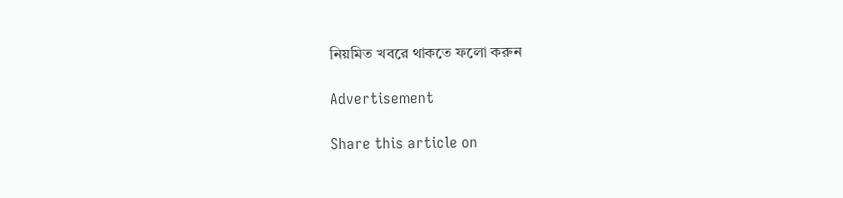নিয়মিত খবরে থাকতে ফলো করুন

Advertisement

Share this article on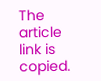The article link is copied.